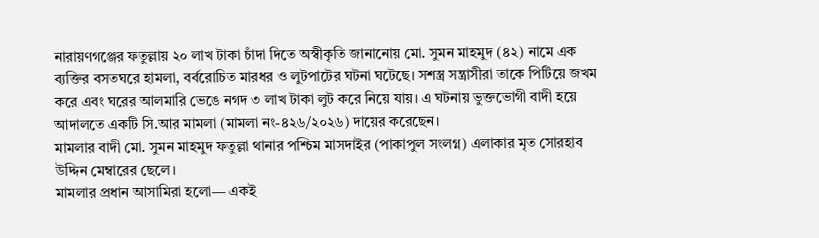নারায়ণগঞ্জের ফতুল্লায় ২০ লাখ টাকা চাঁদা দিতে অস্বীকৃতি জানানোয় মো. সুমন মাহমুদ (৪২) নামে এক ব্যক্তির বসতঘরে হামলা, বর্বরোচিত মারধর ও লুটপাটের ঘটনা ঘটেছে। সশস্ত্র সন্ত্রাসীরা তাকে পিটিয়ে জখম করে এবং ঘরের আলমারি ভেঙে নগদ ৩ লাখ টাকা লুট করে নিয়ে যায়। এ ঘটনায় ভুক্তভোগী বাদী হয়ে আদালতে একটি সি.আর মামলা (মামলা নং-৪২৬/২০২৬) দায়ের করেছেন।
মামলার বাদী মো. সুমন মাহমুদ ফতুল্লা থানার পশ্চিম মাসদাইর (পাকাপুল সংলগ্ন) এলাকার মৃত সোরহাব উদ্দিন মেম্বারের ছেলে।
মামলার প্রধান আসামিরা হলো— একই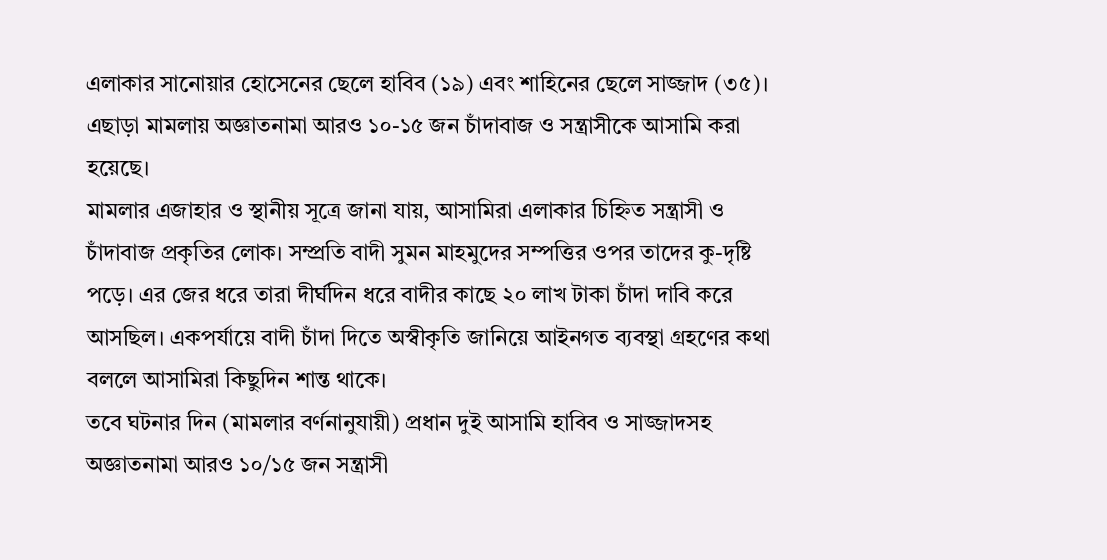এলাকার সানোয়ার হোসেনের ছেলে হাবিব (১৯) এবং শাহিনের ছেলে সাজ্জাদ (৩৫)। এছাড়া মামলায় অজ্ঞাতনামা আরও ১০-১৫ জন চাঁদাবাজ ও সন্ত্রাসীকে আসামি করা হয়েছে।
মামলার এজাহার ও স্থানীয় সূত্রে জানা যায়, আসামিরা এলাকার চিহ্নিত সন্ত্রাসী ও চাঁদাবাজ প্রকৃতির লোক। সম্প্রতি বাদী সুমন মাহমুদের সম্পত্তির ওপর তাদের কু-দৃষ্টি পড়ে। এর জের ধরে তারা দীর্ঘদিন ধরে বাদীর কাছে ২০ লাখ টাকা চাঁদা দাবি করে আসছিল। একপর্যায়ে বাদী চাঁদা দিতে অস্বীকৃতি জানিয়ে আইনগত ব্যবস্থা গ্রহণের কথা বললে আসামিরা কিছুদিন শান্ত থাকে।
তবে ঘটনার দিন (মামলার বর্ণনানুযায়ী) প্রধান দুই আসামি হাবিব ও সাজ্জাদসহ অজ্ঞাতনামা আরও ১০/১৫ জন সন্ত্রাসী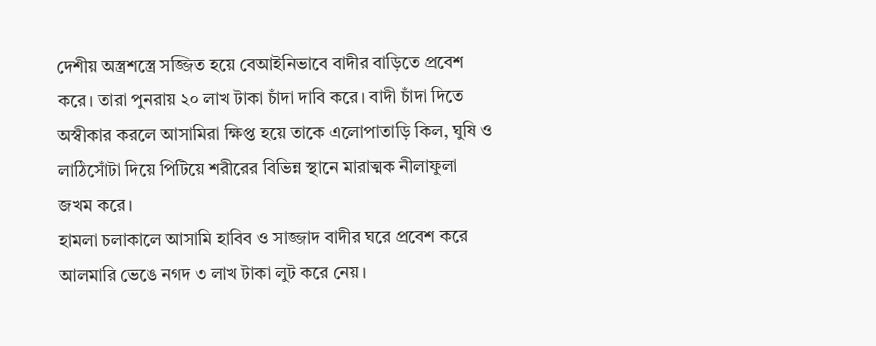দেশীয় অস্ত্রশস্ত্রে সজ্জিত হয়ে বেআইনিভাবে বাদীর বাড়িতে প্রবেশ করে। তারা পুনরায় ২০ লাখ টাকা চাঁদা দাবি করে। বাদী চাঁদা দিতে অস্বীকার করলে আসামিরা ক্ষিপ্ত হয়ে তাকে এলোপাতাড়ি কিল, ঘুষি ও লাঠিসোঁটা দিয়ে পিটিয়ে শরীরের বিভিন্ন স্থানে মারাত্মক নীলাফুলা জখম করে।
হামলা চলাকালে আসামি হাবিব ও সাজ্জাদ বাদীর ঘরে প্রবেশ করে আলমারি ভেঙে নগদ ৩ লাখ টাকা লুট করে নেয়।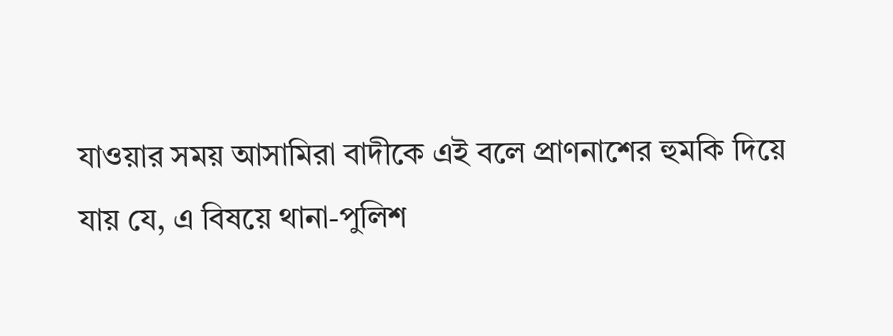যাওয়ার সময় আসামিরা বাদীকে এই বলে প্রাণনাশের হুমকি দিয়ে যায় যে, এ বিষয়ে থানা-পুলিশ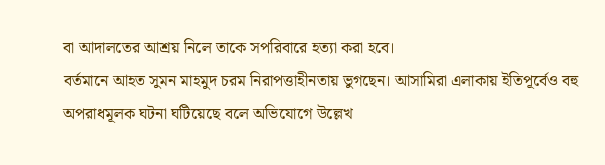বা আদালতের আশ্রয় নিলে তাকে সপরিবারে হত্যা করা হবে।
বর্তমানে আহত সুমন মাহমুদ চরম নিরাপত্তাহীনতায় ভুগছেন। আসামিরা এলাকায় ইতিপূর্বেও বহু অপরাধমূলক ঘটনা ঘটিয়েছে বলে অভিযোগে উল্লেখ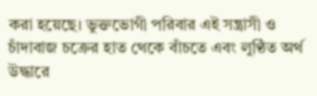করা হয়েছে। ভুক্তভোগী পরিবার এই সন্ত্রাসী ও চাঁদাবাজ চক্রের হাত থেকে বাঁচতে এবং লুণ্ঠিত অর্থ উদ্ধারে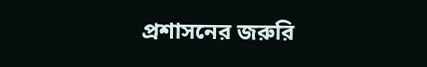প্রশাসনের জরুরি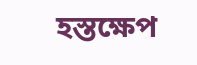হস্তক্ষেপ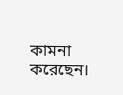কামনা করেছেন।